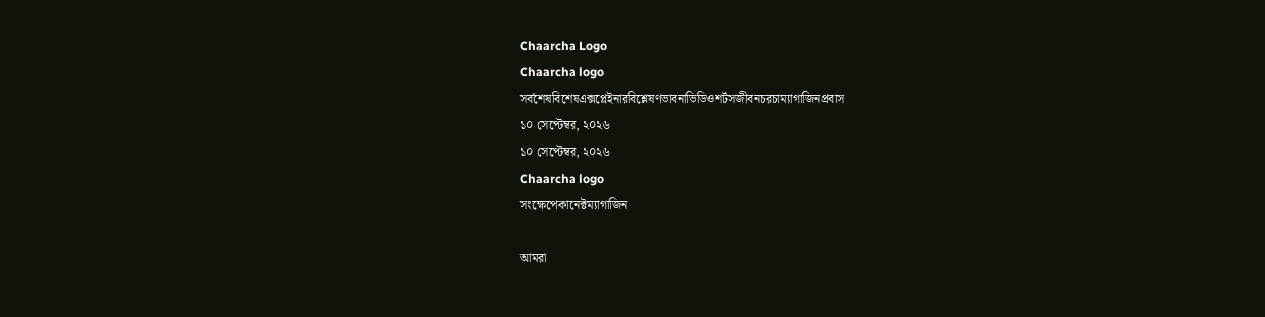Chaarcha Logo
Chaarcha logo
সর্বশেষবিশেষএক্সপ্লেইনারবিশ্লেষণভাবনাভিডিওশর্টসজীবনচরচাম্যাগাজিনপ্রবাস
১০ সেপ্টেম্বর, ২০২৬
১০ সেপ্টেম্বর, ২০২৬
Chaarcha logo
সংক্ষেপেকানেক্টম্যাগাজিন

আমরা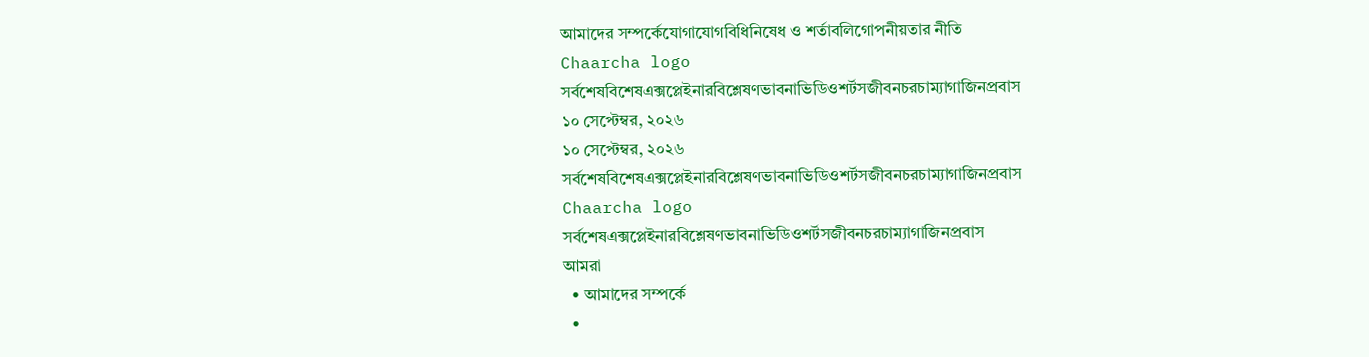আমাদের সম্পর্কেযোগাযোগবিধিনিষেধ ও শর্তাবলিগোপনীয়তার নীতি
Chaarcha logo
সর্বশেষবিশেষএক্সপ্লেইনারবিশ্লেষণভাবনাভিডিওশর্টসজীবনচরচাম্যাগাজিনপ্রবাস
১০ সেপ্টেম্বর, ২০২৬
১০ সেপ্টেম্বর, ২০২৬
সর্বশেষবিশেষএক্সপ্লেইনারবিশ্লেষণভাবনাভিডিওশর্টসজীবনচরচাম্যাগাজিনপ্রবাস
Chaarcha logo
সর্বশেষএক্সপ্লেইনারবিশ্লেষণভাবনাভিডিওশর্টসজীবনচরচাম্যাগাজিনপ্রবাস
আমরা
  • আমাদের সম্পর্কে
  •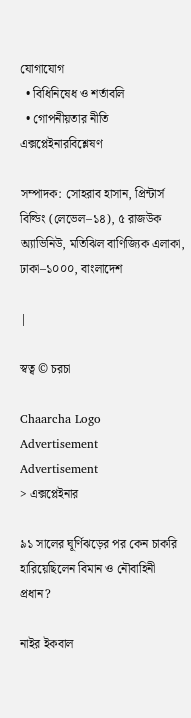যোগাযোগ
  • বিধিনিষেধ ও শর্তাবলি
  • গোপনীয়তার নীতি
এক্সপ্লেইনারবিশ্লেষণ

সম্পাদক: সোহরাব হাসান, প্রিন্টার্স বিল্ডিং (লেভেল–১৪), ৫ রাজউক অ্যাভিনিউ, মতিঝিল বাণিজ্যিক এলাকা, ঢাকা–১০০০, বাংলাদেশ

|

স্বত্ব © চরচা

Chaarcha Logo
Advertisement
Advertisement
> এক্সপ্লেইনার

৯১ সালের ঘূর্ণিঝড়ের পর কেন চাকরি হারিয়েছিলেন বিমান ও নৌবাহিনী প্রধান?

নাইর ইকবাল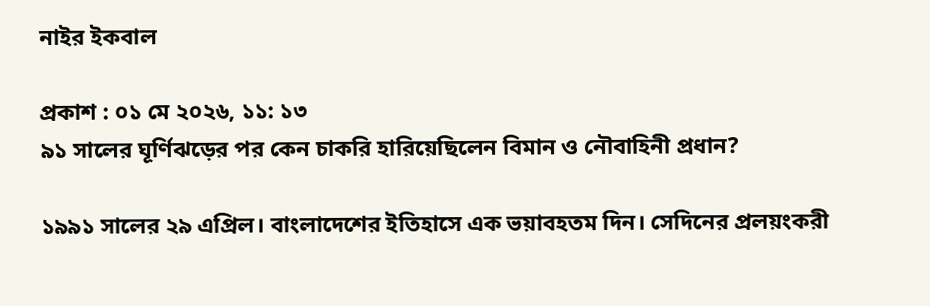নাইর ইকবাল

প্রকাশ : ০১ মে ২০২৬, ১১: ১৩
৯১ সালের ঘূর্ণিঝড়ের পর কেন চাকরি হারিয়েছিলেন বিমান ও নৌবাহিনী প্রধান?

১৯৯১ সালের ২৯ এপ্রিল। বাংলাদেশের ইতিহাসে এক ভয়াবহতম দিন। সেদিনের প্রলয়ংকরী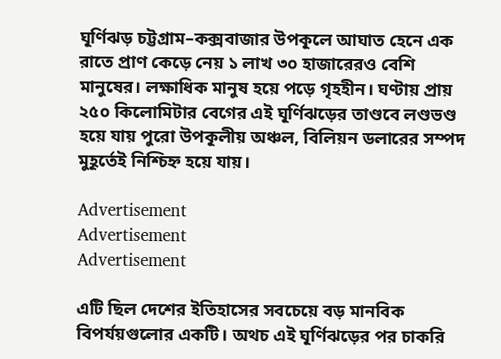ঘূর্ণিঝড় চট্টগ্রাম–কক্সবাজার উপকূলে আঘাত হেনে এক রাতে প্রাণ কেড়ে নেয় ১ লাখ ৩০ হাজারেরও বেশি মানুষের। লক্ষাধিক মানুষ হয়ে পড়ে গৃহহীন। ঘণ্টায় প্রায় ২৫০ কিলোমিটার বেগের এই ঘূর্ণিঝড়ের তাণ্ডবে লণ্ডভণ্ড হয়ে যায় পুরো উপকূলীয় অঞ্চল, বিলিয়ন ডলারের সম্পদ মুহূর্তেই নিশ্চিহ্ন হয়ে যায়।

Advertisement
Advertisement
Advertisement

এটি ছিল দেশের ইতিহাসের সবচেয়ে বড় মানবিক বিপর্যয়গুলোর একটি। অথচ এই ঘূর্ণিঝড়ের পর চাকরি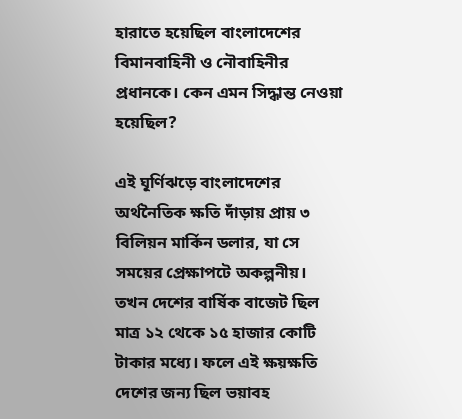হারাতে হয়েছিল বাংলাদেশের বিমানবাহিনী ও নৌবাহিনীর প্রধানকে। কেন এমন সিদ্ধান্ত নেওয়া হয়েছিল?

এই ঘূর্ণিঝড়ে বাংলাদেশের অর্থনৈতিক ক্ষতি দাঁড়ায় প্রায় ৩ বিলিয়ন মার্কিন ডলার, যা সে সময়ের প্রেক্ষাপটে অকল্পনীয়। তখন দেশের বার্ষিক বাজেট ছিল মাত্র ১২ থেকে ১৫ হাজার কোটি টাকার মধ্যে। ফলে এই ক্ষয়ক্ষতি দেশের জন্য ছিল ভয়াবহ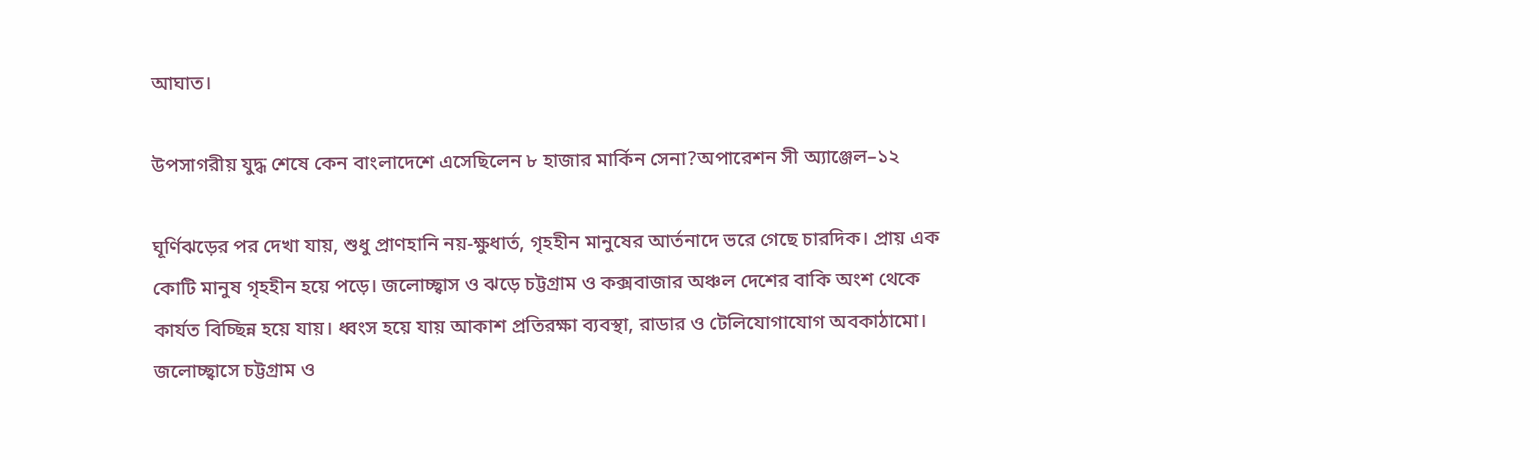আঘাত।

উপসাগরীয় যুদ্ধ শেষে কেন বাংলাদেশে এসেছিলেন ৮ হাজার মার্কিন সেনা?অপারেশন সী অ্যাঞ্জেল–১২

ঘূর্ণিঝড়ের পর দেখা যায়, শুধু প্রাণহানি নয়-ক্ষুধার্ত, গৃহহীন মানুষের আর্তনাদে ভরে গেছে চারদিক। প্রায় এক কোটি মানুষ গৃহহীন হয়ে পড়ে। জলোচ্ছ্বাস ও ঝড়ে চট্টগ্রাম ও কক্সবাজার অঞ্চল দেশের বাকি অংশ থেকে কার্যত বিচ্ছিন্ন হয়ে যায়। ধ্বংস হয়ে যায় আকাশ প্রতিরক্ষা ব্যবস্থা, রাডার ও টেলিযোগাযোগ অবকাঠামো। জলোচ্ছ্বাসে চট্টগ্রাম ও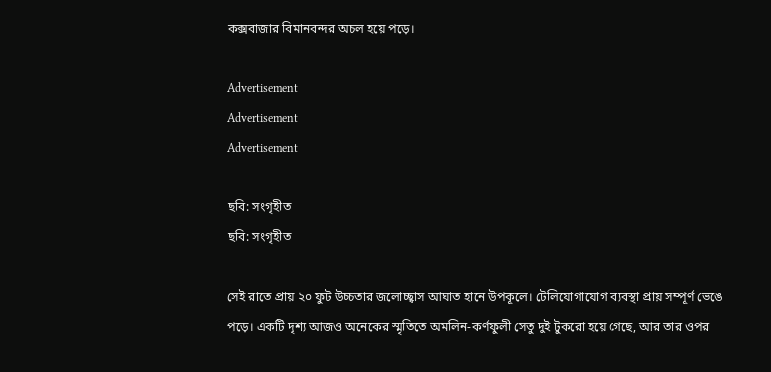কক্সবাজার বিমানবন্দর অচল হয়ে পড়ে।

Advertisement
Advertisement
Advertisement

ছবি: সংগৃহীত
ছবি: সংগৃহীত

সেই রাতে প্রায় ২০ ফুট উচ্চতার জলোচ্ছ্বাস আঘাত হানে উপকূলে। টেলিযোগাযোগ ব্যবস্থা প্রায় সম্পূর্ণ ভেঙে পড়ে। একটি দৃশ্য আজও অনেকের স্মৃতিতে অমলিন-কর্ণফুলী সেতু দুই টুকরো হয়ে গেছে, আর তার ওপর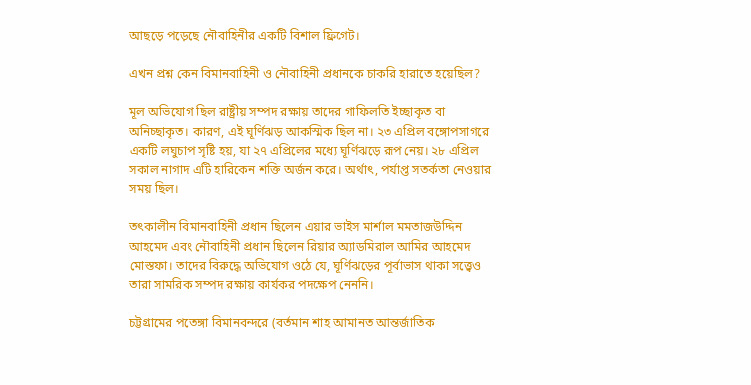আছড়ে পড়েছে নৌবাহিনীর একটি বিশাল ফ্রিগেট।

এখন প্রশ্ন কেন বিমানবাহিনী ও নৌবাহিনী প্রধানকে চাকরি হারাতে হয়েছিল?

মূল অভিযোগ ছিল রাষ্ট্রীয় সম্পদ রক্ষায় তাদের গাফিলতি ইচ্ছাকৃত বা অনিচ্ছাকৃত। কারণ, এই ঘূর্ণিঝড় আকস্মিক ছিল না। ২৩ এপ্রিল বঙ্গোপসাগরে একটি লঘুচাপ সৃষ্টি হয়, যা ২৭ এপ্রিলের মধ্যে ঘূর্ণিঝড়ে রূপ নেয়। ২৮ এপ্রিল সকাল নাগাদ এটি হারিকেন শক্তি অর্জন করে। অর্থাৎ, পর্যাপ্ত সতর্কতা নেওয়ার সময় ছিল।

তৎকালীন বিমানবাহিনী প্রধান ছিলেন এয়ার ভাইস মার্শাল মমতাজউদ্দিন আহমেদ এবং নৌবাহিনী প্রধান ছিলেন রিয়ার অ্যাডমিরাল আমির আহমেদ মোস্তফা। তাদের বিরুদ্ধে অভিযোগ ওঠে যে, ঘূর্ণিঝড়ের পূর্বাভাস থাকা সত্ত্বেও তারা সামরিক সম্পদ রক্ষায় কার্যকর পদক্ষেপ নেননি।

চট্টগ্রামের পতেঙ্গা বিমানবন্দরে (বর্তমান শাহ আমানত আন্তর্জাতিক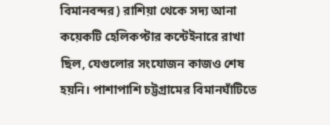বিমানবন্দর) রাশিয়া থেকে সদ্য আনা কয়েকটি হেলিকপ্টার কন্টেইনারে রাখা ছিল, যেগুলোর সংযোজন কাজও শেষ হয়নি। পাশাপাশি চট্টগ্রামের বিমানঘাঁটিতে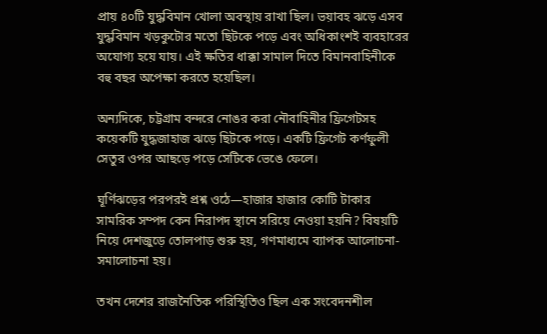প্রায় ৪০টি যুদ্ধবিমান খোলা অবস্থায় রাখা ছিল। ভয়াবহ ঝড়ে এসব যুদ্ধবিমান খড়কুটোর মতো ছিটকে পড়ে এবং অধিকাংশই ব্যবহারের অযোগ্য হয়ে যায়। এই ক্ষতির ধাক্কা সামাল দিতে বিমানবাহিনীকে বহু বছর অপেক্ষা করতে হয়েছিল।

অন্যদিকে, চট্টগ্রাম বন্দরে নোঙর করা নৌবাহিনীর ফ্রিগেটসহ কয়েকটি যুদ্ধজাহাজ ঝড়ে ছিটকে পড়ে। একটি ফ্রিগেট কর্ণফুলী সেতুর ওপর আছড়ে পড়ে সেটিকে ভেঙে ফেলে।

ঘূর্ণিঝড়ের পরপরই প্রশ্ন ওঠে—হাজার হাজার কোটি টাকার সামরিক সম্পদ কেন নিরাপদ স্থানে সরিয়ে নেওয়া হয়নি? বিষয়টি নিয়ে দেশজুড়ে তোলপাড় শুরু হয়, গণমাধ্যমে ব্যাপক আলোচনা-সমালোচনা হয়।

তখন দেশের রাজনৈতিক পরিস্থিতিও ছিল এক সংবেদনশীল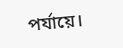পর্যায়ে।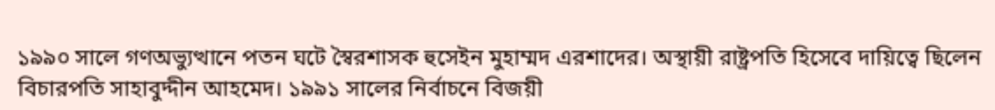১৯৯০ সালে গণঅভ্যুত্থানে পতন ঘটে স্বৈরশাসক হুসেইন মুহাম্মদ এরশাদের। অস্থায়ী রাষ্ট্রপতি হিসেবে দায়িত্বে ছিলেন বিচারপতি সাহাবুদ্দীন আহমেদ। ১৯৯১ সালের নির্বাচনে বিজয়ী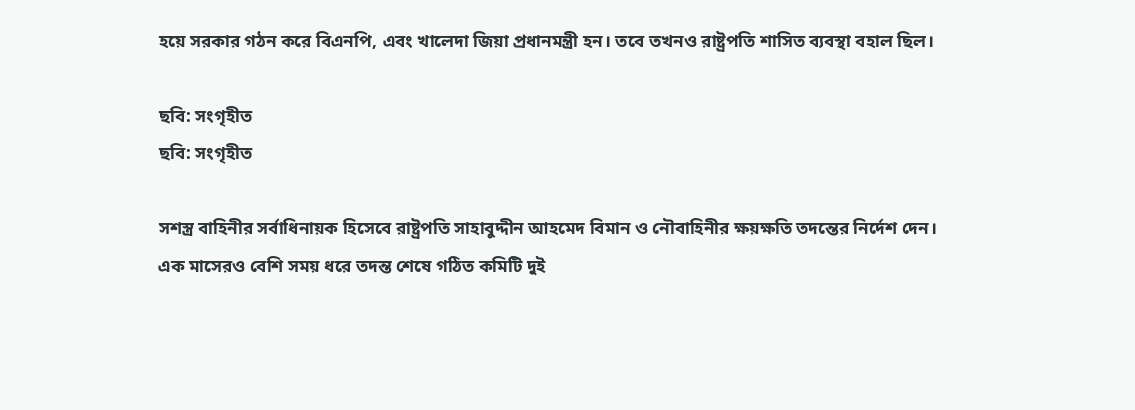হয়ে সরকার গঠন করে বিএনপি, এবং খালেদা জিয়া প্রধানমন্ত্রী হন। তবে তখনও রাষ্ট্রপতি শাসিত ব্যবস্থা বহাল ছিল।

ছবি: সংগৃহীত
ছবি: সংগৃহীত

সশস্ত্র বাহিনীর সর্বাধিনায়ক হিসেবে রাষ্ট্রপতি সাহাবুদ্দীন আহমেদ বিমান ও নৌবাহিনীর ক্ষয়ক্ষতি তদন্তের নির্দেশ দেন। এক মাসেরও বেশি সময় ধরে তদন্ত শেষে গঠিত কমিটি দুই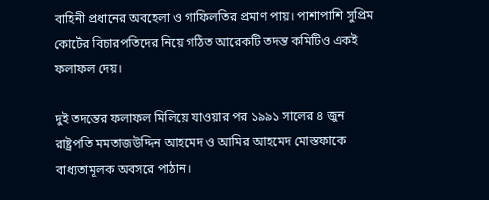বাহিনী প্রধানের অবহেলা ও গাফিলতির প্রমাণ পায়। পাশাপাশি সুপ্রিম কোর্টের বিচারপতিদের নিয়ে গঠিত আরেকটি তদন্ত কমিটিও একই ফলাফল দেয়।

দুই তদন্তের ফলাফল মিলিয়ে যাওয়ার পর ১৯৯১ সালের ৪ জুন রাষ্ট্রপতি মমতাজউদ্দিন আহমেদ ও আমির আহমেদ মোস্তফাকে বাধ্যতামূলক অবসরে পাঠান।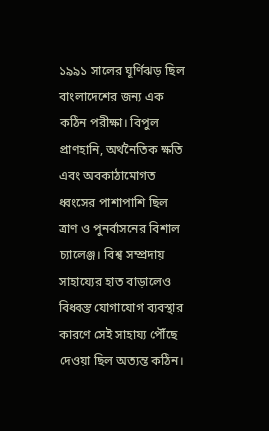১৯৯১ সালের ঘূর্ণিঝড় ছিল বাংলাদেশের জন্য এক কঠিন পরীক্ষা। বিপুল প্রাণহানি, অর্থনৈতিক ক্ষতি এবং অবকাঠামোগত ধ্বংসের পাশাপাশি ছিল ত্রাণ ও পুনর্বাসনের বিশাল চ্যালেঞ্জ। বিশ্ব সম্প্রদায় সাহায্যের হাত বাড়ালেও বিধ্বস্ত যোগাযোগ ব্যবস্থার কারণে সেই সাহায্য পৌঁছে দেওয়া ছিল অত্যন্ত কঠিন।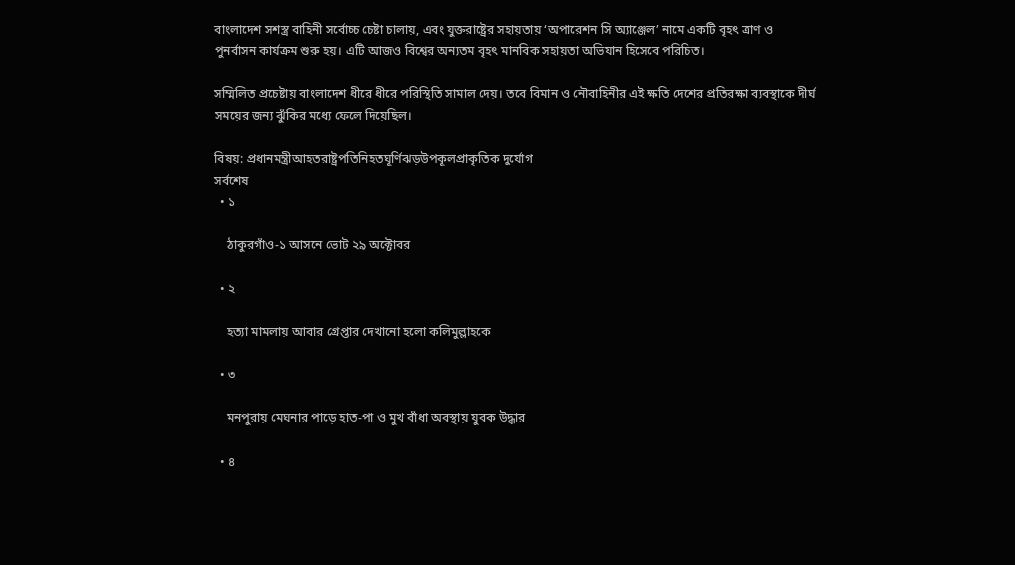বাংলাদেশ সশস্ত্র বাহিনী সর্বোচ্চ চেষ্টা চালায়, এবং যুক্তরাষ্ট্রের সহায়তায় ‘অপারেশন সি অ্যাঞ্জেল’ নামে একটি বৃহৎ ত্রাণ ও পুনর্বাসন কার্যক্রম শুরু হয়। এটি আজও বিশ্বের অন্যতম বৃহৎ মানবিক সহায়তা অভিযান হিসেবে পরিচিত।

সম্মিলিত প্রচেষ্টায় বাংলাদেশ ধীরে ধীরে পরিস্থিতি সামাল দেয়। তবে বিমান ও নৌবাহিনীর এই ক্ষতি দেশের প্রতিরক্ষা ব্যবস্থাকে দীর্ঘ সময়ের জন্য ঝুঁকির মধ্যে ফেলে দিয়েছিল।

বিষয়: প্রধানমন্ত্রীআহতরাষ্ট্রপতিনিহতঘূর্ণিঝড়উপকূলপ্রাকৃতিক দুর্যোগ
সর্বশেষ
  • ১

    ঠাকুরগাঁও-১ আসনে ভোট ২৯ অক্টোবর

  • ২

    হত্যা মামলায় আবার গ্রেপ্তার দেখানো হলো কলিমুল্লাহকে

  • ৩

    মনপুরায় মেঘনার পাড়ে হাত-পা ও মুখ বাঁধা অবস্থায় যুবক উদ্ধার

  • ৪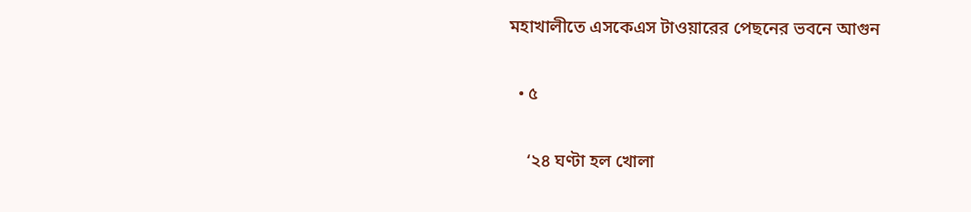মহাখালীতে এসকেএস টাওয়ারের পেছনের ভবনে আগুন

  • ৫

    ‘২৪ ঘণ্টা হল খোলা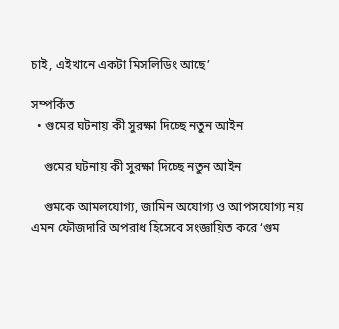চাই, এইখানে একটা মিসলিডিং আছে’

সম্পর্কিত
  • গুমের ঘটনায় কী সুরক্ষা দিচ্ছে নতুন আইন

    গুমের ঘটনায় কী সুরক্ষা দিচ্ছে নতুন আইন

    গুমকে আমলযোগ্য, জামিন অযোগ্য ও আপসযোগ্য নয় এমন ফৌজদারি অপরাধ হিসেবে সংজ্ঞায়িত করে ‘গুম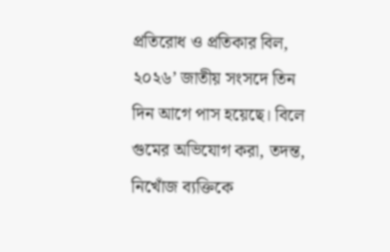প্রতিরোধ ও প্রতিকার বিল, ২০২৬’ জাতীয় সংসদে তিন দিন আগে পাস হয়েছে। বিলে গুমের অভিযোগ করা, তদন্ত, নিখোঁজ ব্যক্তিকে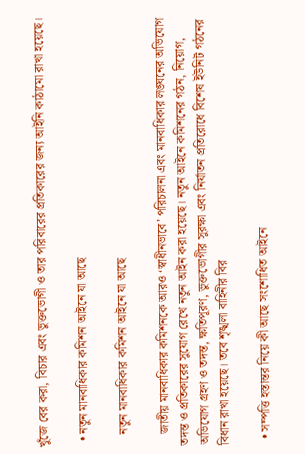খুঁজে বের করা, বিচার এবং ভুক্তভোগী ও তার পরিবারের প্রতিকারের জন্য আইনি কাঠামো রাখা হয়েছে।

  • নতুন মানবাধিকার কমিশন আইনে যা আছে

    নতুন মানবাধিকার কমিশন আইনে যা আছে

    জাতীয় মানবাধিকার কমিশনকে আরও ‘স্বাধীনভাবে’ পরিচালনা এবং মানবাধিকার লঙ্ঘনের অভিযোগ তদন্ত ও প্রতিকারের সুযোগ রেখে নতুন আইন করা হয়েছে। নতুন আইনে কমিশনের গঠন, নিয়োগ, অভিযোগ গ্রহণ ও তদন্ত, ক্ষতিপূরণ, ভুক্তভোগীর সুরক্ষা এবং নির্যাতন প্রতিরোধে বিশেষ ইউনিট গঠনের বিধান রাখা হয়েছে। তবে শৃঙ্খলা বাহিনীর বির

  • সম্পত্তি হস্তান্তর নিয়ে কী আছে সংশোধিত আইনে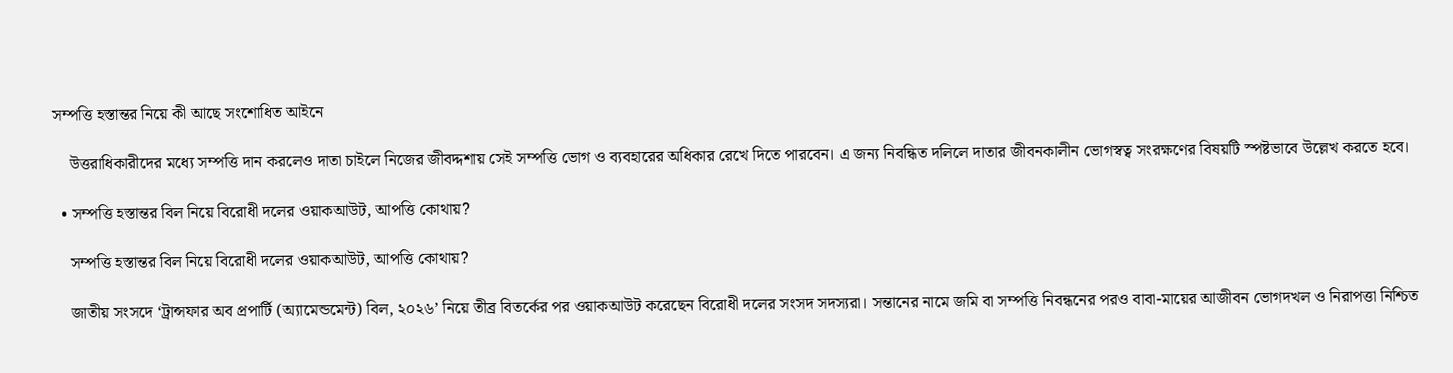সম্পত্তি হস্তান্তর নিয়ে কী আছে সংশোধিত আইনে

    উত্তরাধিকারীদের মধ্যে সম্পত্তি দান করলেও দাতা চাইলে নিজের জীবদ্দশায় সেই সম্পত্তি ভোগ ও ব্যবহারের অধিকার রেখে দিতে পারবেন। এ জন্য নিবন্ধিত দলিলে দাতার জীবনকালীন ভোগস্বত্ব সংরক্ষণের বিষয়টি স্পষ্টভাবে উল্লেখ করতে হবে।

  • সম্পত্তি হস্তান্তর বিল নিয়ে বিরোধী দলের ওয়াকআউট, আপত্তি কোথায়?

    সম্পত্তি হস্তান্তর বিল নিয়ে বিরোধী দলের ওয়াকআউট, আপত্তি কোথায়?

    জাতীয় সংসদে ‘ট্রান্সফার অব প্রপার্টি (অ্যামেন্ডমেন্ট) বিল, ২০২৬’ নিয়ে তীব্র বিতর্কের পর ওয়াকআউট করেছেন বিরোধী দলের সংসদ সদস্যরা। সন্তানের নামে জমি বা সম্পত্তি নিবন্ধনের পরও বাবা-মায়ের আজীবন ভোগদখল ও নিরাপত্তা নিশ্চিত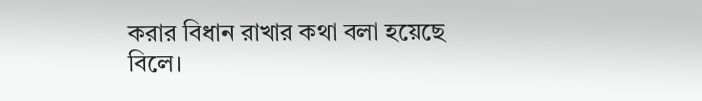করার বিধান রাখার কথা বলা হয়েছে বিলে।